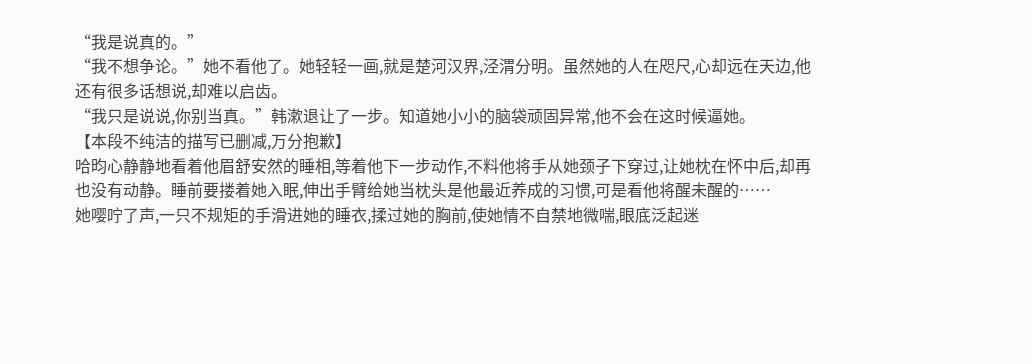“我是说真的。”
“我不想争论。”她不看他了。她轻轻一画,就是楚河汉界,泾渭分明。虽然她的人在咫尺,心却远在天边,他还有很多话想说,却难以启齿。
“我只是说说,你别当真。”韩漱退让了一步。知道她小小的脑袋顽固异常,他不会在这时候逼她。
【本段不纯洁的描写已删减,万分抱歉】
哈昀心静静地看着他眉舒安然的睡相,等着他下一步动作,不料他将手从她颈子下穿过,让她枕在怀中后,却再也没有动静。睡前要搂着她入眠,伸出手臂给她当枕头是他最近养成的习惯,可是看他将醒未醒的……
她嘤咛了声,一只不规矩的手滑进她的睡衣,揉过她的胸前,使她情不自禁地微喘,眼底泛起迷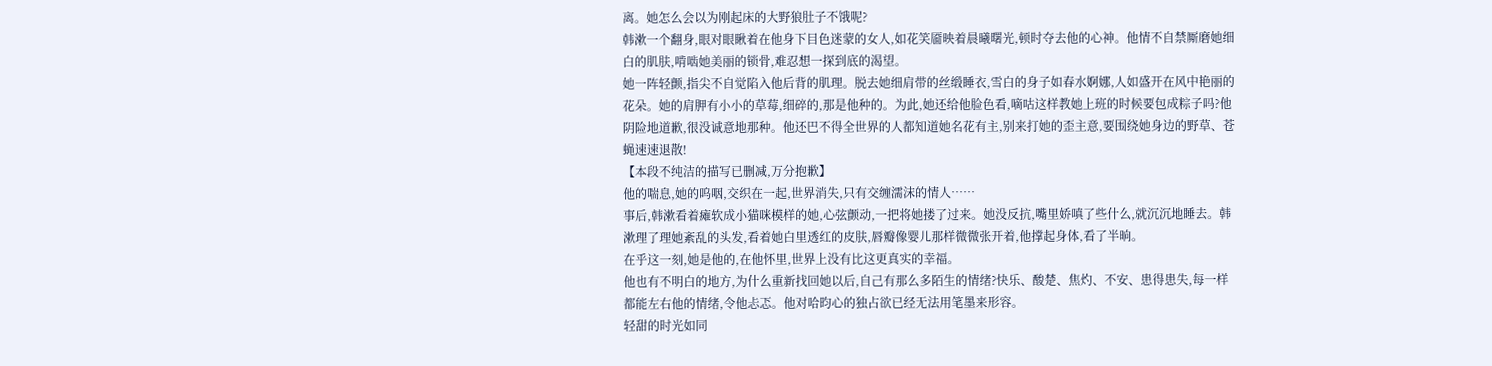离。她怎么会以为刚起床的大野狼肚子不饿呢?
韩漱一个翻身,眼对眼瞅着在他身下目色迷蒙的女人,如花笑靥映着晨曦曙光,顿时夺去他的心神。他情不自禁厮磨她细白的肌肤,啃啮她美丽的锁骨,难忍想一探到底的渴望。
她一阵轻颤,指尖不自觉陷入他后背的肌理。脱去她细肩带的丝缎睡衣,雪白的身子如春水婀娜,人如盛开在风中艳丽的花朵。她的肩胛有小小的草莓,细碎的,那是他种的。为此,她还给他脸色看,嘀咕这样教她上班的时候要包成粽子吗?他阴险地道歉,很没诚意地那种。他还巴不得全世界的人都知道她名花有主,别来打她的歪主意,要围绕她身边的野草、苍蝇速速退散!
【本段不纯洁的描写已删减,万分抱歉】
他的喘息,她的呜咽,交织在一起,世界消失,只有交缠濡沫的情人……
事后,韩漱看着瘫软成小猫咪模样的她,心弦颤动,一把将她搂了过来。她没反抗,嘴里娇嗔了些什么,就沉沉地睡去。韩漱理了理她紊乱的头发,看着她白里透红的皮肤,唇瓣像婴儿那样微微张开着,他撑起身体,看了半晌。
在乎这一刻,她是他的,在他怀里,世界上没有比这更真实的幸福。
他也有不明白的地方,为什么重新找回她以后,自己有那么多陌生的情绪?快乐、酸楚、焦灼、不安、患得患失,每一样都能左右他的情绪,令他忐忑。他对哈昀心的独占欲已经无法用笔墨来形容。
轻甜的时光如同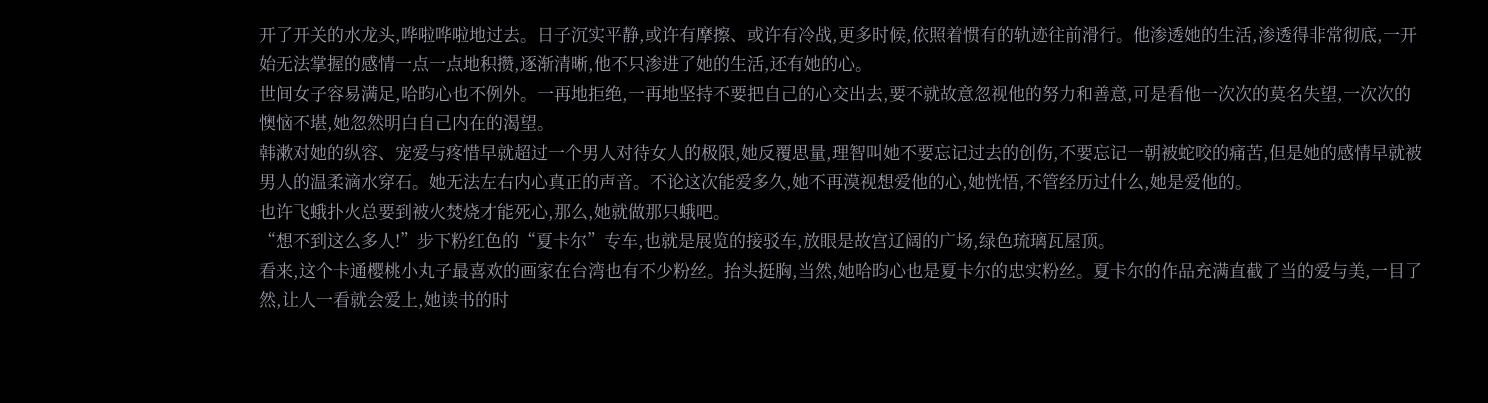开了开关的水龙头,哗啦哗啦地过去。日子沉实平静,或许有摩擦、或许有冷战,更多时候,依照着惯有的轨迹往前滑行。他渗透她的生活,渗透得非常彻底,一开始无法掌握的感情一点一点地积攒,逐渐清晰,他不只渗进了她的生活,还有她的心。
世间女子容易满足,哈昀心也不例外。一再地拒绝,一再地坚持不要把自己的心交出去,要不就故意忽视他的努力和善意,可是看他一次次的莫名失望,一次次的懊恼不堪,她忽然明白自己内在的渴望。
韩漱对她的纵容、宠爱与疼惜早就超过一个男人对待女人的极限,她反覆思量,理智叫她不要忘记过去的创伤,不要忘记一朝被蛇咬的痛苦,但是她的感情早就被男人的温柔滴水穿石。她无法左右内心真正的声音。不论这次能爱多久,她不再漠视想爱他的心,她恍悟,不管经历过什么,她是爱他的。
也许飞蛾扑火总要到被火焚烧才能死心,那么,她就做那只蛾吧。
“想不到这么多人!”步下粉红色的“夏卡尔”专车,也就是展览的接驳车,放眼是故宫辽阔的广场,绿色琉璃瓦屋顶。
看来,这个卡通樱桃小丸子最喜欢的画家在台湾也有不少粉丝。抬头挺胸,当然,她哈昀心也是夏卡尔的忠实粉丝。夏卡尔的作品充满直截了当的爱与美,一目了然,让人一看就会爱上,她读书的时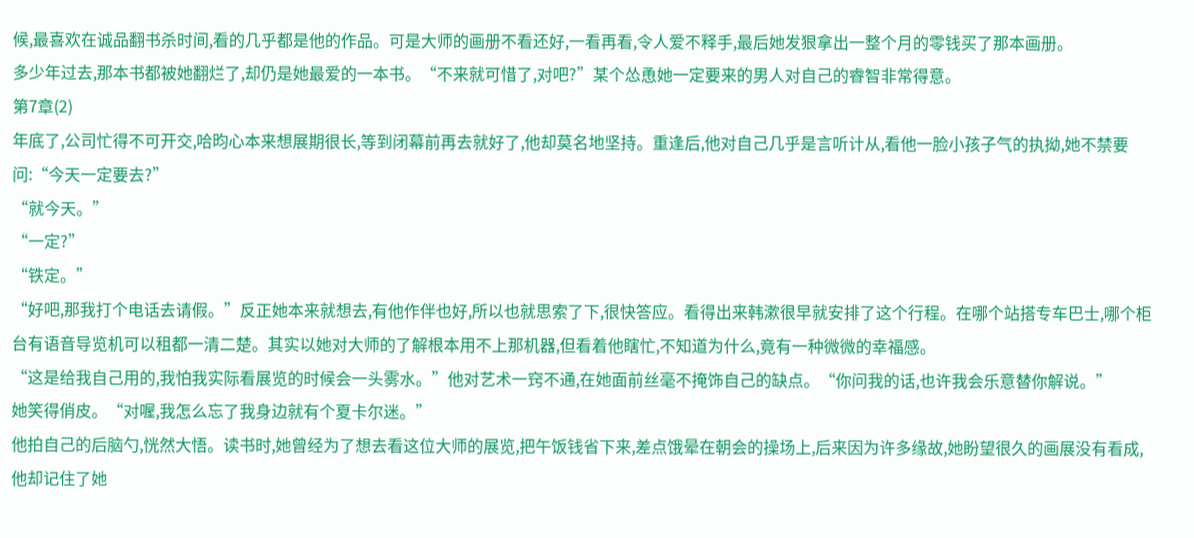候,最喜欢在诚品翻书杀时间,看的几乎都是他的作品。可是大师的画册不看还好,一看再看,令人爱不释手,最后她发狠拿出一整个月的零钱买了那本画册。
多少年过去,那本书都被她翻烂了,却仍是她最爱的一本书。“不来就可惜了,对吧?”某个怂恿她一定要来的男人对自己的睿智非常得意。
第7章(2)
年底了,公司忙得不可开交,哈昀心本来想展期很长,等到闭幕前再去就好了,他却莫名地坚持。重逢后,他对自己几乎是言听计从,看他一脸小孩子气的执拗,她不禁要问:“今天一定要去?”
“就今天。”
“一定?”
“铁定。”
“好吧,那我打个电话去请假。”反正她本来就想去,有他作伴也好,所以也就思索了下,很快答应。看得出来韩漱很早就安排了这个行程。在哪个站搭专车巴士,哪个柜台有语音导览机可以租都一清二楚。其实以她对大师的了解根本用不上那机器,但看着他瞎忙,不知道为什么,竟有一种微微的幸福感。
“这是给我自己用的,我怕我实际看展览的时候会一头雾水。”他对艺术一窍不通,在她面前丝毫不掩饰自己的缺点。“你问我的话,也许我会乐意替你解说。”
她笑得俏皮。“对喔,我怎么忘了我身边就有个夏卡尔迷。”
他拍自己的后脑勺,恍然大悟。读书时,她曾经为了想去看这位大师的展览,把午饭钱省下来,差点饿晕在朝会的操场上,后来因为许多缘故,她盼望很久的画展没有看成,他却记住了她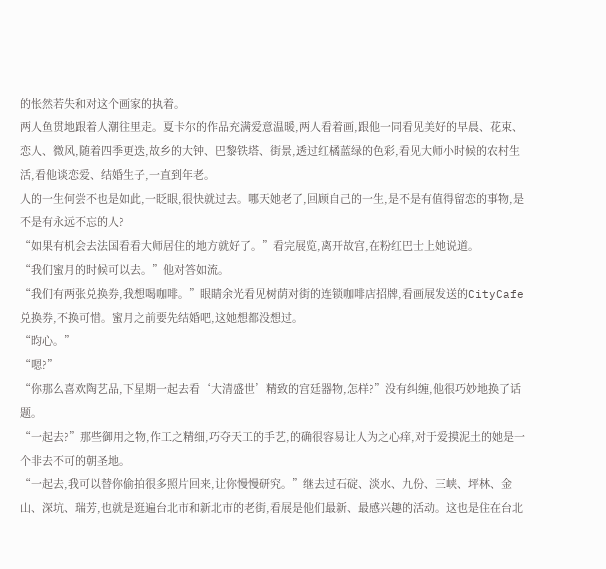的怅然若失和对这个画家的执着。
两人鱼贯地跟着人潮往里走。夏卡尔的作品充满爱意温暖,两人看着画,跟他一同看见美好的早晨、花束、恋人、微风,随着四季更迭,故乡的大钟、巴黎铁塔、街景,透过红橘蓝绿的色彩,看见大师小时候的农村生活,看他谈恋爱、结婚生子,一直到年老。
人的一生何尝不也是如此,一眨眼,很快就过去。哪天她老了,回顾自己的一生,是不是有值得留恋的事物,是不是有永远不忘的人?
“如果有机会去法国看看大师居住的地方就好了。”看完展览,离开故宫,在粉红巴士上她说道。
“我们蜜月的时候可以去。”他对答如流。
“我们有两张兑换券,我想喝咖啡。”眼睛余光看见树荫对街的连锁咖啡店招牌,看画展发送的CityCafe兑换券,不换可惜。蜜月之前要先结婚吧,这她想都没想过。
“昀心。”
“嗯?”
“你那么喜欢陶艺品,下星期一起去看‘大清盛世’精致的宫廷器物,怎样?”没有纠缠,他很巧妙地换了话题。
“一起去?”那些御用之物,作工之精细,巧夺天工的手艺,的确很容易让人为之心痒,对于爱摸泥土的她是一个非去不可的朝圣地。
“一起去,我可以替你偷拍很多照片回来,让你慢慢研究。”继去过石碇、淡水、九份、三峡、坪林、金山、深坑、瑞芳,也就是逛遍台北市和新北市的老街,看展是他们最新、最感兴趣的活动。这也是住在台北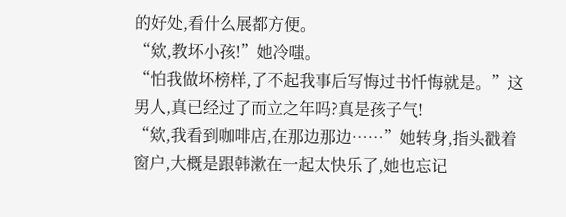的好处,看什么展都方便。
“欸,教坏小孩!”她冷嗤。
“怕我做坏榜样,了不起我事后写悔过书忏悔就是。”这男人,真已经过了而立之年吗?真是孩子气!
“欸,我看到咖啡店,在那边那边……”她转身,指头戳着窗户,大概是跟韩漱在一起太快乐了,她也忘记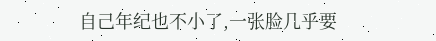自己年纪也不小了,一张脸几乎要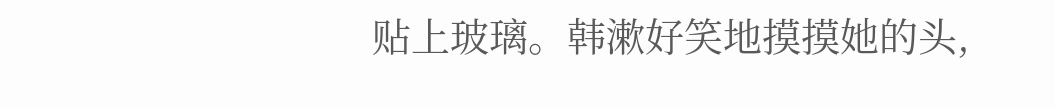贴上玻璃。韩漱好笑地摸摸她的头,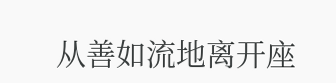从善如流地离开座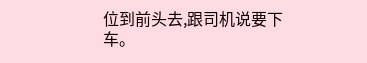位到前头去,跟司机说要下车。